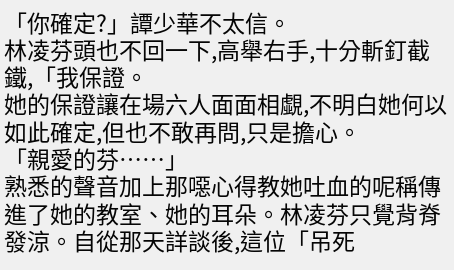「你確定?」譚少華不太信。
林凌芬頭也不回一下,高舉右手,十分斬釘截鐵,「我保證。
她的保證讓在場六人面面相覷,不明白她何以如此確定,但也不敢再問,只是擔心。
「親愛的芬……」
熟悉的聲音加上那噁心得教她吐血的呢稱傳進了她的教室、她的耳朵。林凌芬只覺背脊發涼。自從那天詳談後,這位「吊死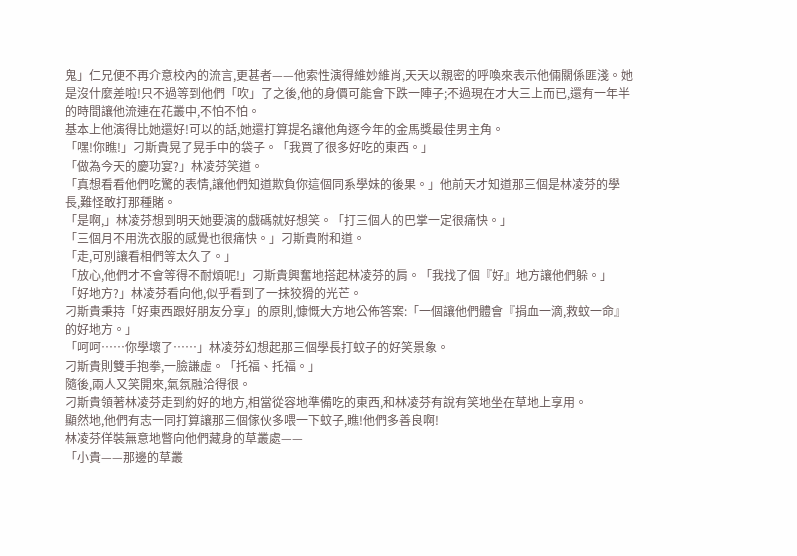鬼」仁兄便不再介意校內的流言,更甚者——他索性演得維妙維肖,天天以親密的呼喚來表示他倆關係匪淺。她是沒什麼差啦!只不過等到他們「吹」了之後,他的身價可能會下跌一陣子;不過現在才大三上而已,還有一年半的時間讓他流連在花叢中,不怕不怕。
基本上他演得比她還好!可以的話,她還打算提名讓他角逐今年的金馬獎最佳男主角。
「嘿!你瞧!」刁斯貴晃了晃手中的袋子。「我買了很多好吃的東西。」
「做為今天的慶功宴?」林凌芬笑道。
「真想看看他們吃驚的表情,讓他們知道欺負你這個同系學妹的後果。」他前天才知道那三個是林凌芬的學長,難怪敢打那種賭。
「是啊,」林凌芬想到明天她要演的戲碼就好想笑。「打三個人的巴掌一定很痛快。」
「三個月不用洗衣服的感覺也很痛快。」刁斯貴附和道。
「走,可別讓看相們等太久了。」
「放心,他們才不會等得不耐煩呢!」刁斯貴興奮地搭起林凌芬的肩。「我找了個『好』地方讓他們躲。」
「好地方?」林凌芬看向他,似乎看到了一抹狡猾的光芒。
刁斯貴秉持「好東西跟好朋友分享」的原則,慷慨大方地公佈答案:「一個讓他們體會『捐血一滴,救蚊一命』的好地方。」
「呵呵……你學壞了……」林凌芬幻想起那三個學長打蚊子的好笑景象。
刁斯貴則雙手抱拳,一臉謙虛。「托福、托福。」
隨後,兩人又笑開來,氣氛融洽得很。
刁斯貴領著林凌芬走到約好的地方,相當從容地準備吃的東西,和林凌芬有說有笑地坐在草地上享用。
顯然地,他們有志一同打算讓那三個傢伙多喂一下蚊子,瞧!他們多善良啊!
林凌芬佯裝無意地瞥向他們藏身的草叢處——
「小貴——那邊的草叢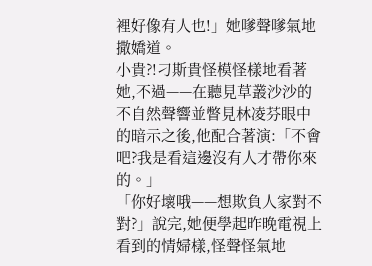裡好像有人也!」她嗲聲嗲氣地撒嬌道。
小貴?!刁斯貴怪模怪樣地看著她,不過——在聽見草叢沙沙的不自然聲響並瞥見林凌芬眼中的暗示之後,他配合著演:「不會吧?我是看這邊沒有人才帶你來的。」
「你好壞哦——想欺負人家對不對?」說完,她便學起昨晚電視上看到的情婦樣,怪聲怪氣地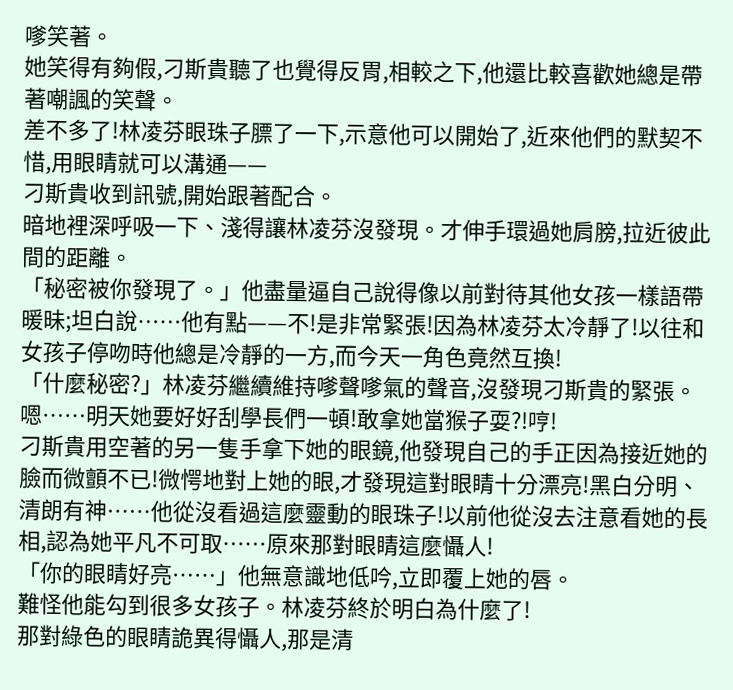嗲笑著。
她笑得有夠假,刁斯貴聽了也覺得反胃,相較之下,他還比較喜歡她總是帶著嘲諷的笑聲。
差不多了!林凌芬眼珠子膘了一下,示意他可以開始了,近來他們的默契不惜,用眼睛就可以溝通——
刁斯貴收到訊號,開始跟著配合。
暗地裡深呼吸一下、淺得讓林凌芬沒發現。才伸手環過她肩膀,拉近彼此間的距離。
「秘密被你發現了。」他盡量逼自己說得像以前對待其他女孩一樣語帶暖昧;坦白說……他有點——不!是非常緊張!因為林凌芬太冷靜了!以往和女孩子停吻時他總是冷靜的一方,而今天一角色竟然互換!
「什麼秘密?」林凌芬繼續維持嗲聲嗲氣的聲音,沒發現刁斯貴的緊張。嗯……明天她要好好刮學長們一頓!敢拿她當猴子耍?!哼!
刁斯貴用空著的另一隻手拿下她的眼鏡,他發現自己的手正因為接近她的臉而微顫不已!微愕地對上她的眼,才發現這對眼睛十分漂亮!黑白分明、清朗有神……他從沒看過這麼靈動的眼珠子!以前他從沒去注意看她的長相,認為她平凡不可取……原來那對眼睛這麼懾人!
「你的眼睛好亮……」他無意識地低吟,立即覆上她的唇。
難怪他能勾到很多女孩子。林凌芬終於明白為什麼了!
那對綠色的眼睛詭異得懾人,那是清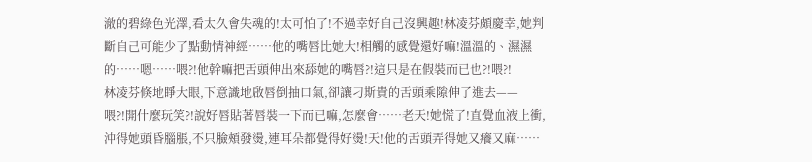澈的碧綠色光澤,看太久會失魂的!太可怕了!不過幸好自己沒興趣!林凌芬頗慶幸,她判斷自己可能少了點動情神經……他的嘴唇比她大!相觸的感覺還好嘛!溫溫的、濕濕的……嗯……喂?!他幹嘛把舌頭伸出來舔她的嘴唇?!這只是在假裝而已也?!喂?!
林凌芬倏地睜大眼,下意識地啟唇倒抽口氣,卻讓刁斯貴的舌頭乘隙伸了進去——
喂?!開什麼玩笑?!說好唇貼著唇裝一下而已嘛,怎麼會……老天!她慌了!直覺血液上衝,沖得她頭昏腦脹,不只臉頰發燙,連耳朵都覺得好燙!天!他的舌頭弄得她又癢又麻……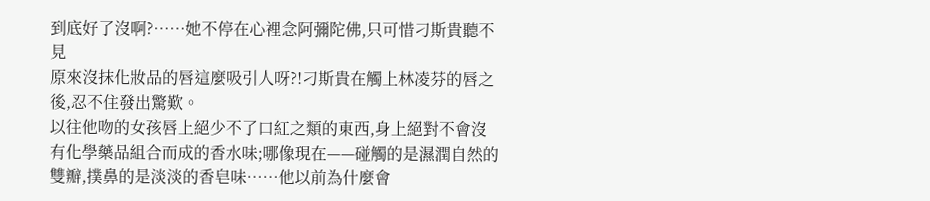到底好了沒啊?……她不停在心裡念阿彌陀佛,只可惜刁斯貴聽不見
原來沒抹化妝品的唇這麼吸引人呀?!刁斯貴在觸上林凌芬的唇之後,忍不住發出驚歎。
以往他吻的女孩唇上絕少不了口紅之類的東西,身上絕對不會沒有化學藥品組合而成的香水味;哪像現在——碰觸的是濕潤自然的雙瓣,撲鼻的是淡淡的香皂味……他以前為什麼會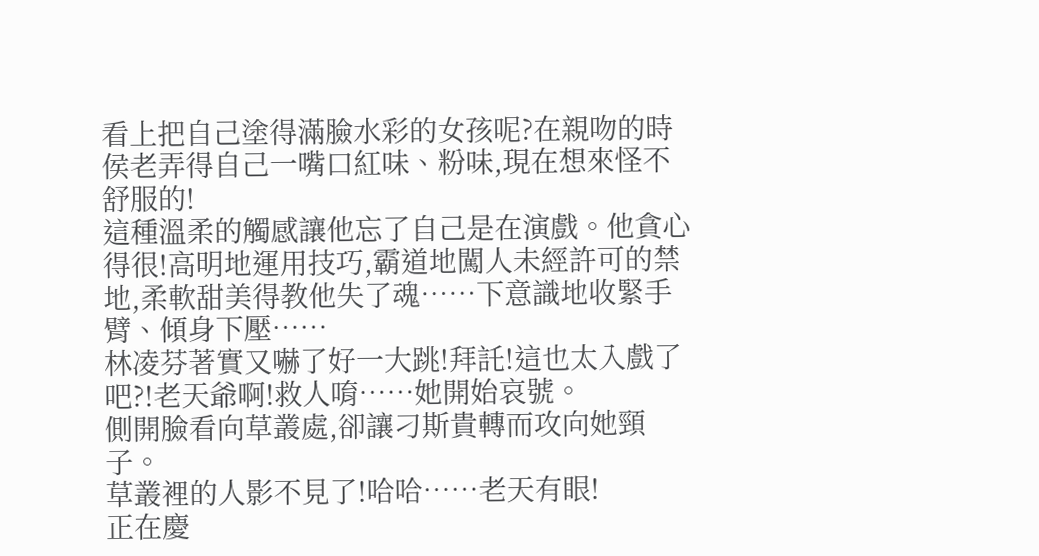看上把自己塗得滿臉水彩的女孩呢?在親吻的時侯老弄得自己一嘴口紅味、粉味,現在想來怪不舒服的!
這種溫柔的觸感讓他忘了自己是在演戲。他貪心得很!高明地運用技巧,霸道地闖人未經許可的禁地,柔軟甜美得教他失了魂……下意識地收緊手臂、傾身下壓……
林凌芬著實又嚇了好一大跳!拜託!這也太入戲了吧?!老天爺啊!救人唷……她開始哀號。
側開臉看向草叢處,卻讓刁斯貴轉而攻向她頸子。
草叢裡的人影不見了!哈哈……老天有眼!
正在慶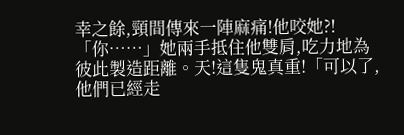幸之餘,頸間傳來一陣麻痛!他咬她?!
「你……」她兩手抵住他雙肩,吃力地為彼此製造距離。天!這隻鬼真重!「可以了,他們已經走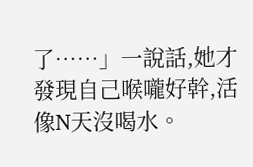了……」一說話,她才發現自己喉嚨好幹,活像N天沒喝水。